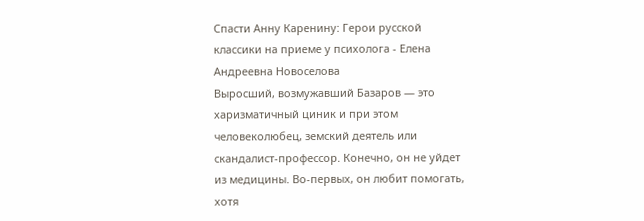Спасти Анну Каренину: Герои русской классики на приеме у психолога - Елена Андреевна Новоселова
Выросший, возмужавший Базаров — это харизматичный циник и при этом человеколюбец, земский деятель или скандалист-профессор. Конечно, он не уйдет из медицины. Во-первых, он любит помогать, хотя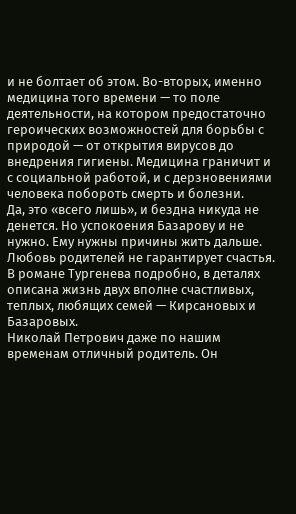и не болтает об этом. Во-вторых, именно медицина того времени — то поле деятельности, на котором предостаточно героических возможностей для борьбы с природой — от открытия вирусов до внедрения гигиены. Медицина граничит и с социальной работой, и с дерзновениями человека побороть смерть и болезни.
Да, это «всего лишь», и бездна никуда не денется. Но успокоения Базарову и не нужно. Ему нужны причины жить дальше.
Любовь родителей не гарантирует счастья. В романе Тургенева подробно, в деталях описана жизнь двух вполне счастливых, теплых, любящих семей — Кирсановых и Базаровых.
Николай Петрович даже по нашим временам отличный родитель. Он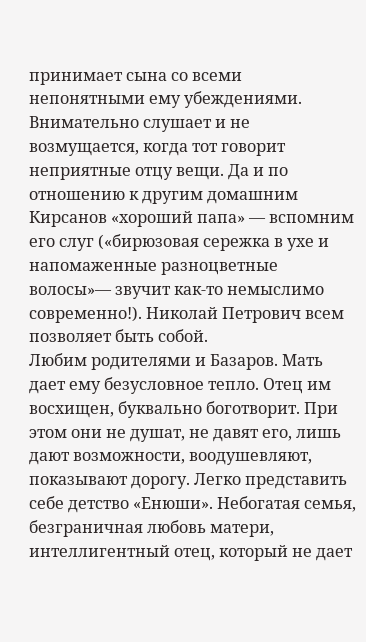принимает сына со всеми непонятными ему убеждениями. Внимательно слушает и не возмущается, когда тот говорит неприятные отцу вещи. Да и по отношению к другим домашним Кирсанов «хороший папа» — вспомним его слуг («бирюзовая сережка в ухе и напомаженные разноцветные волосы»— звучит как-то немыслимо современно!). Николай Петрович всем позволяет быть собой.
Любим родителями и Базаров. Мать дает ему безусловное тепло. Отец им восхищен, буквально боготворит. При этом они не душат, не давят его, лишь дают возможности, воодушевляют, показывают дорогу. Легко представить себе детство «Енюши». Небогатая семья, безграничная любовь матери, интеллигентный отец, который не дает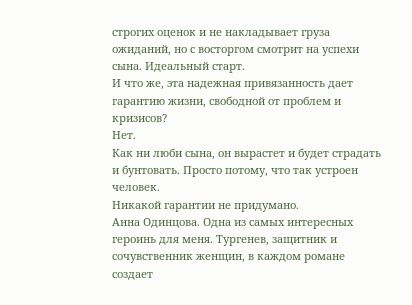строгих оценок и не накладывает груза ожиданий, но с восторгом смотрит на успехи сына. Идеальный старт.
И что же, эта надежная привязанность дает гарантию жизни, свободной от проблем и кризисов?
Нет.
Как ни люби сына, он вырастет и будет страдать и бунтовать. Просто потому, что так устроен человек.
Никакой гарантии не придумано.
Анна Одинцова. Одна из самых интересных героинь для меня. Тургенев, защитник и сочувственник женщин, в каждом романе создает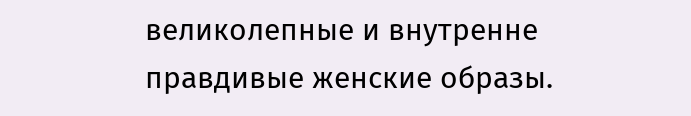великолепные и внутренне правдивые женские образы.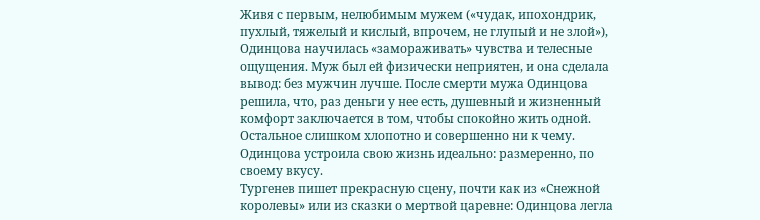Живя с первым, нелюбимым мужем («чудак, ипохондрик, пухлый, тяжелый и кислый, впрочем, не глупый и не злой»), Одинцова научилась «замораживать» чувства и телесные ощущения. Муж был ей физически неприятен, и она сделала вывод: без мужчин лучше. После смерти мужа Одинцова решила, что, раз деньги у нее есть, душевный и жизненный комфорт заключается в том, чтобы спокойно жить одной. Остальное слишком хлопотно и совершенно ни к чему. Одинцова устроила свою жизнь идеально: размеренно, по своему вкусу.
Тургенев пишет прекрасную сцену, почти как из «Снежной королевы» или из сказки о мертвой царевне: Одинцова легла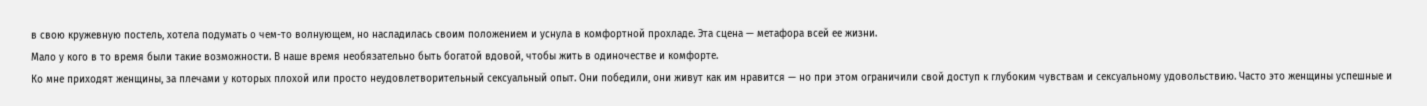в свою кружевную постель, хотела подумать о чем-то волнующем, но насладилась своим положением и уснула в комфортной прохладе. Эта сцена — метафора всей ее жизни.
Мало у кого в то время были такие возможности. В наше время необязательно быть богатой вдовой, чтобы жить в одиночестве и комфорте.
Ко мне приходят женщины, за плечами у которых плохой или просто неудовлетворительный сексуальный опыт. Они победили, они живут как им нравится — но при этом ограничили свой доступ к глубоким чувствам и сексуальному удовольствию. Часто это женщины успешные и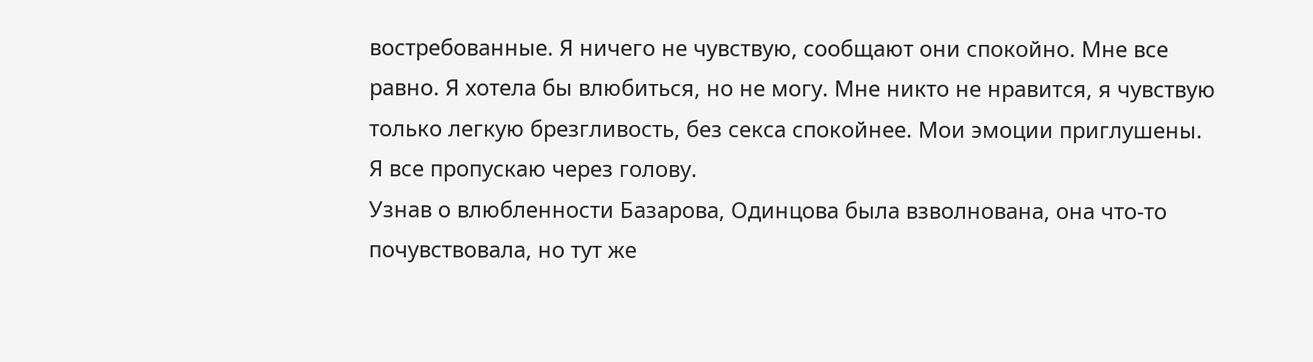востребованные. Я ничего не чувствую, сообщают они спокойно. Мне все равно. Я хотела бы влюбиться, но не могу. Мне никто не нравится, я чувствую только легкую брезгливость, без секса спокойнее. Мои эмоции приглушены. Я все пропускаю через голову.
Узнав о влюбленности Базарова, Одинцова была взволнована, она что-то почувствовала, но тут же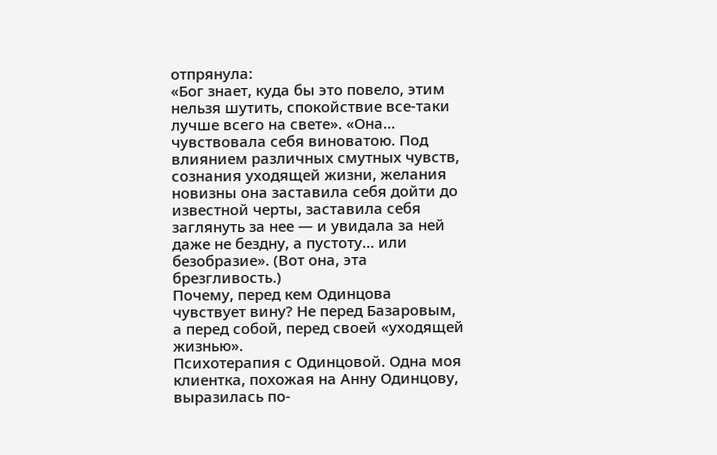отпрянула:
«Бог знает, куда бы это повело, этим нельзя шутить, спокойствие все-таки лучше всего на свете». «Она… чувствовала себя виноватою. Под влиянием различных смутных чувств, сознания уходящей жизни, желания новизны она заставила себя дойти до известной черты, заставила себя заглянуть за нее — и увидала за ней даже не бездну, а пустоту… или безобразие». (Вот она, эта брезгливость.)
Почему, перед кем Одинцова чувствует вину? Не перед Базаровым, а перед собой, перед своей «уходящей жизнью».
Психотерапия с Одинцовой. Одна моя клиентка, похожая на Анну Одинцову, выразилась по-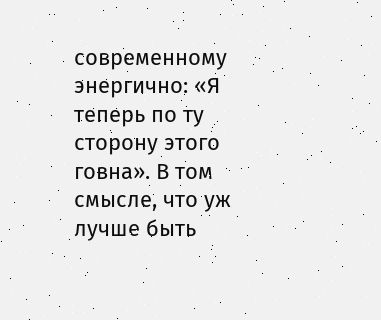современному энергично: «Я теперь по ту сторону этого говна». В том смысле, что уж лучше быть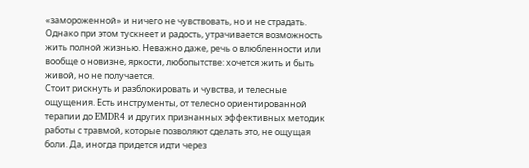«замороженной» и ничего не чувствовать, но и не страдать. Однако при этом тускнеет и радость, утрачивается возможность жить полной жизнью. Неважно даже, речь о влюбленности или вообще о новизне, яркости, любопытстве: хочется жить и быть живой, но не получается.
Стоит рискнуть и разблокировать и чувства, и телесные ощущения. Есть инструменты, от телесно ориентированной терапии до EMDR4 и других признанных эффективных методик работы с травмой, которые позволяют сделать это, не ощущая боли. Да, иногда придется идти через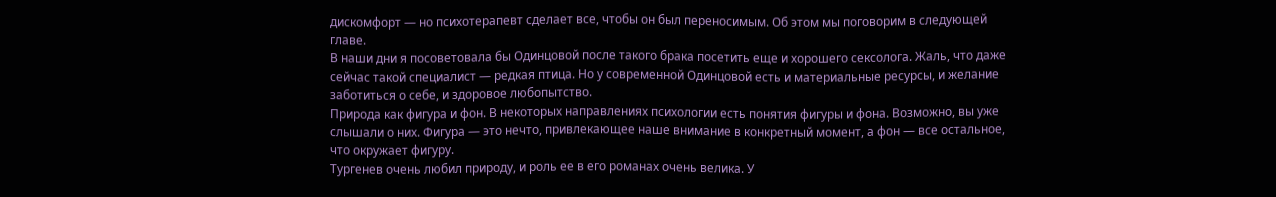дискомфорт — но психотерапевт сделает все, чтобы он был переносимым. Об этом мы поговорим в следующей главе.
В наши дни я посоветовала бы Одинцовой после такого брака посетить еще и хорошего сексолога. Жаль, что даже сейчас такой специалист — редкая птица. Но у современной Одинцовой есть и материальные ресурсы, и желание заботиться о себе, и здоровое любопытство.
Природа как фигура и фон. В некоторых направлениях психологии есть понятия фигуры и фона. Возможно, вы уже слышали о них. Фигура — это нечто, привлекающее наше внимание в конкретный момент, а фон — все остальное, что окружает фигуру.
Тургенев очень любил природу, и роль ее в его романах очень велика. У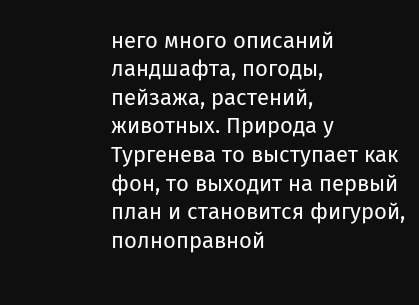него много описаний ландшафта, погоды, пейзажа, растений, животных. Природа у Тургенева то выступает как фон, то выходит на первый план и становится фигурой, полноправной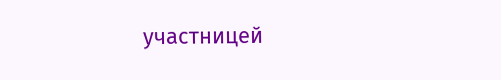участницей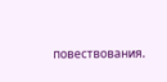повествования.